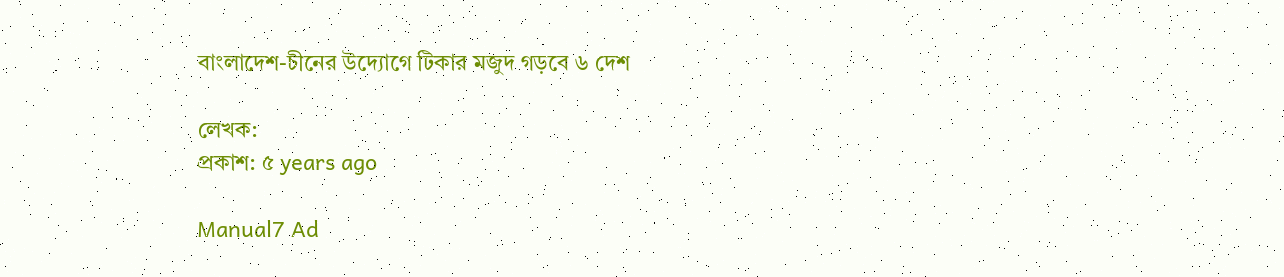বাংলাদেশ-চীনের উদ্যোগে টিকার মজুদ গড়বে ৬ দেশ

লেখক:
প্রকাশ: ৫ years ago

Manual7 Ad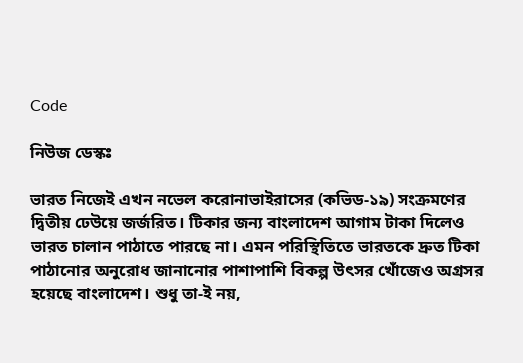Code

নিউজ ডেস্কঃ

ভারত নিজেই এখন নভেল করোনাভাইরাসের (কভিড-১৯) সংক্রমণের দ্বিতীয় ঢেউয়ে জর্জরিত। টিকার জন্য বাংলাদেশ আগাম টাকা দিলেও ভারত চালান পাঠাতে পারছে না। এমন পরিস্থিতিতে ভারতকে দ্রুত টিকা পাঠানোর অনুরোধ জানানোর পাশাপাশি বিকল্প উৎসর খোঁজেও অগ্রসর হয়েছে বাংলাদেশ। শুধু তা-ই নয়,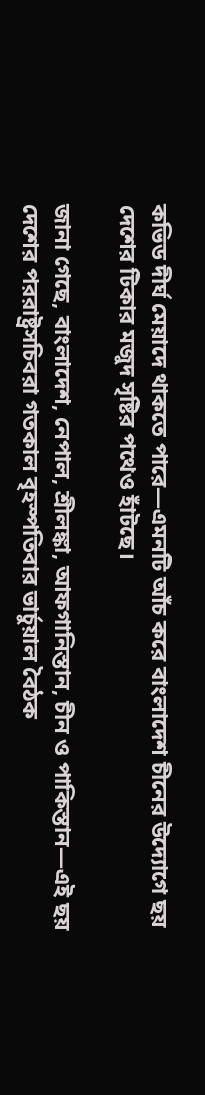কভিড দীর্ঘ মেয়াদে থাকতে পারে—এমনটি আঁচ করে বাংলাদেশ চীনের উদ্যোগে ছয় দেশের টিকার মজুদ সৃষ্টির পথেও হাঁটছে।

জানা গেছে, বাংলাদেশ, নেপাল, শ্রীলঙ্কা, আফগানিস্তান, চীন ও পাকিস্তান—এই ছয় দেশের পররাষ্ট্রসচিবরা গতকাল বৃহস্পতিবার ভার্চুয়াল বৈঠক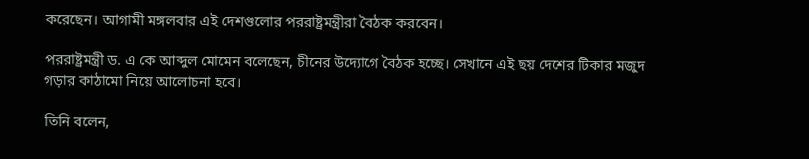করেছেন। আগামী মঙ্গলবার এই দেশগুলোর পররাষ্ট্রমন্ত্রীরা বৈঠক করবেন।

পররাষ্ট্রমন্ত্রী ড. এ কে আব্দুল মোমেন বলেছেন, চীনের উদ্যোগে বৈঠক হচ্ছে। সেখানে এই ছয় দেশের টিকার মজুদ গড়ার কাঠামো নিয়ে আলোচনা হবে।

তিনি বলেন,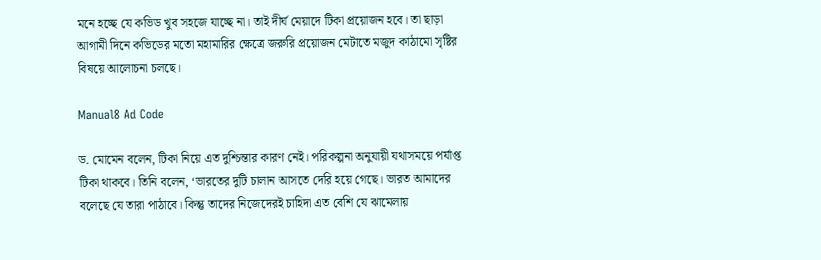মনে হচ্ছে যে কভিড খুব সহজে যাচ্ছে না। তাই দীর্ঘ মেয়াদে টিকা প্রয়োজন হবে। তা ছাড়া আগামী দিনে কভিডের মতো মহামারির ক্ষেত্রে জরুরি প্রয়োজন মেটাতে মজুদ কাঠামো সৃষ্টির বিষয়ে আলোচনা চলছে।

Manual8 Ad Code

ড. মোমেন বলেন, টিকা নিয়ে এত দুশ্চিন্তার কারণ নেই। পরিকল্পনা অনুযায়ী যথাসময়ে পর্যাপ্ত টিকা থাকবে। তিনি বলেন, ‘ভারতের দুটি চালান আসতে দেরি হয়ে গেছে। ভারত আমাদের বলেছে যে তারা পাঠাবে। কিন্তু তাদের নিজেদেরই চাহিদা এত বেশি যে ঝামেলায়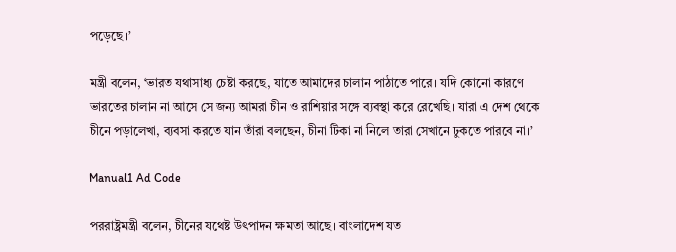পড়েছে।’

মন্ত্রী বলেন, ‘ভারত যথাসাধ্য চেষ্টা করছে, যাতে আমাদের চালান পাঠাতে পারে। যদি কোনো কারণে ভারতের চালান না আসে সে জন্য আমরা চীন ও রাশিয়ার সঙ্গে ব্যবস্থা করে রেখেছি। যারা এ দেশ থেকে চীনে পড়ালেখা, ব্যবসা করতে যান তাঁরা বলছেন, চীনা টিকা না নিলে তারা সেখানে ঢুকতে পারবে না।’

Manual1 Ad Code

পররাষ্ট্রমন্ত্রী বলেন, চীনের যথেষ্ট উৎপাদন ক্ষমতা আছে। বাংলাদেশ যত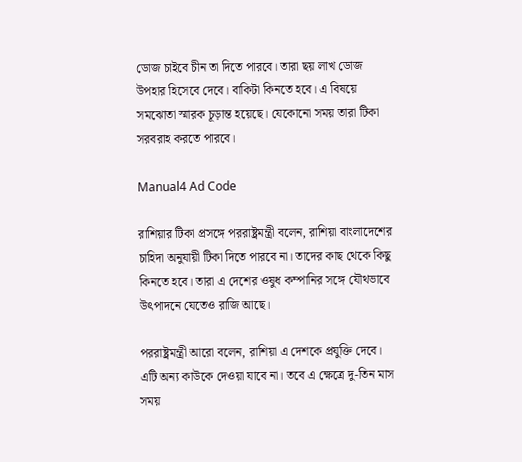ডোজ চাইবে চীন তা দিতে পারবে। তারা ছয় লাখ ডোজ উপহার হিসেবে দেবে। বাকিটা কিনতে হবে। এ বিষয়ে সমঝোতা স্মারক চূড়ান্ত হয়েছে। যেকোনো সময় তারা টিকা সরবরাহ করতে পারবে।

Manual4 Ad Code

রাশিয়ার টিকা প্রসঙ্গে পররাষ্ট্রমন্ত্রী বলেন, রাশিয়া বাংলাদেশের চাহিদা অনুযায়ী টিকা দিতে পারবে না। তাদের কাছ থেকে কিছু কিনতে হবে। তারা এ দেশের ওষুধ কম্পানির সঙ্গে যৌথভাবে উৎপাদনে যেতেও রাজি আছে।

পররাষ্ট্রমন্ত্রী আরো বলেন, রাশিয়া এ দেশকে প্রযুক্তি দেবে। এটি অন্য কাউকে দেওয়া যাবে না। তবে এ ক্ষেত্রে দু-তিন মাস সময়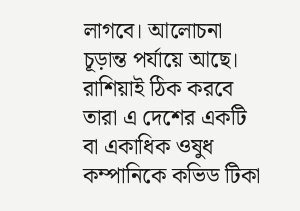লাগবে। আলোচনা চূড়ান্ত পর্যায়ে আছে। রাশিয়াই ঠিক করবে তারা এ দেশের একটি বা একাধিক ওষুধ কম্পানিকে কভিড টিকা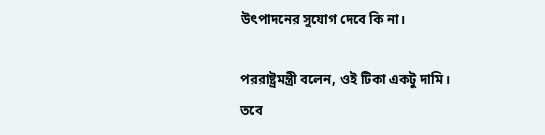উৎপাদনের সুযোগ দেবে কি না।

পররাষ্ট্রমন্ত্রী বলেন, ওই টিকা একটু দামি। তবে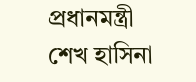প্রধানমন্ত্রী শেখ হাসিনা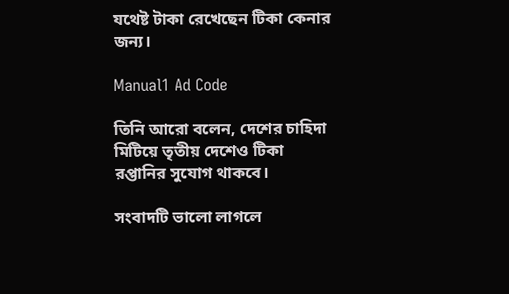যথেষ্ট টাকা রেখেছেন টিকা কেনার জন্য।

Manual1 Ad Code

তিনি আরো বলেন, দেশের চাহিদা মিটিয়ে তৃতীয় দেশেও টিকা রপ্তানির সুযোগ থাকবে।

সংবাদটি ভালো লাগলে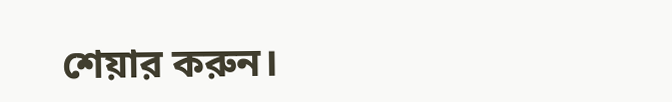শেয়ার করুন।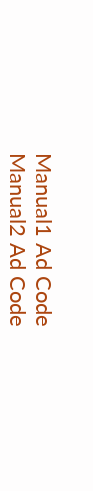Manual1 Ad Code
Manual2 Ad Code